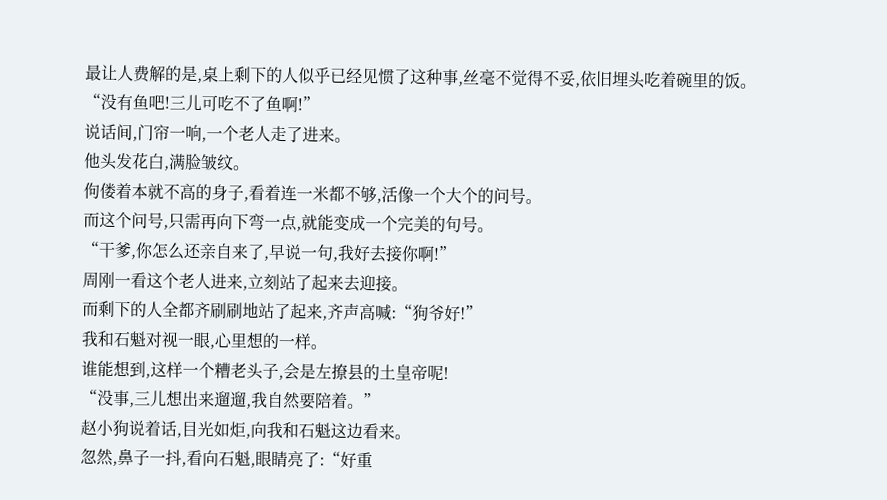最让人费解的是,桌上剩下的人似乎已经见惯了这种事,丝毫不觉得不妥,依旧埋头吃着碗里的饭。
“没有鱼吧!三儿可吃不了鱼啊!”
说话间,门帘一响,一个老人走了进来。
他头发花白,满脸皱纹。
佝偻着本就不高的身子,看着连一米都不够,活像一个大个的问号。
而这个问号,只需再向下弯一点,就能变成一个完美的句号。
“干爹,你怎么还亲自来了,早说一句,我好去接你啊!”
周刚一看这个老人进来,立刻站了起来去迎接。
而剩下的人全都齐刷刷地站了起来,齐声高喊:“狗爷好!”
我和石魁对视一眼,心里想的一样。
谁能想到,这样一个糟老头子,会是左撩县的土皇帝呢!
“没事,三儿想出来遛遛,我自然要陪着。”
赵小狗说着话,目光如炬,向我和石魁这边看来。
忽然,鼻子一抖,看向石魁,眼睛亮了:“好重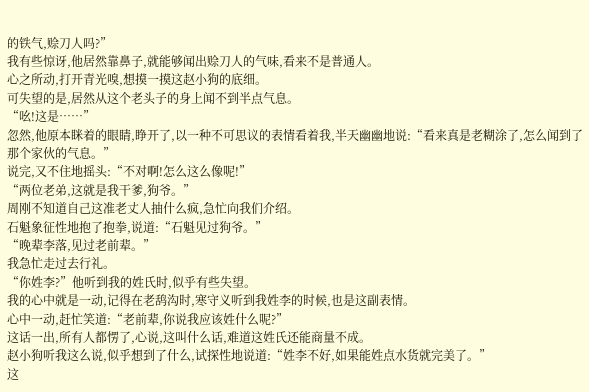的铁气,赊刀人吗?”
我有些惊讶,他居然靠鼻子,就能够闻出赊刀人的气味,看来不是普通人。
心之所动,打开青光嗅,想摸一摸这赵小狗的底细。
可失望的是,居然从这个老头子的身上闻不到半点气息。
“吆!这是……”
忽然,他原本眯着的眼睛,睁开了,以一种不可思议的表情看着我,半天幽幽地说:“看来真是老糊涂了,怎么闻到了那个家伙的气息。”
说完,又不住地摇头:“不对啊!怎么这么像呢!”
“两位老弟,这就是我干爹,狗爷。”
周刚不知道自己这准老丈人抽什么疯,急忙向我们介绍。
石魁象征性地抱了抱拳,说道:“石魁见过狗爷。”
“晚辈李落,见过老前辈。”
我急忙走过去行礼。
“你姓李?”他听到我的姓氏时,似乎有些失望。
我的心中就是一动,记得在老鸹沟时,寒守义听到我姓李的时候,也是这副表情。
心中一动,赶忙笑道:“老前辈,你说我应该姓什么呢?”
这话一出,所有人都愣了,心说,这叫什么话,难道这姓氏还能商量不成。
赵小狗听我这么说,似乎想到了什么,试探性地说道:“姓李不好,如果能姓点水货就完美了。”
这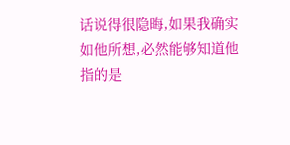话说得很隐晦,如果我确实如他所想,必然能够知道他指的是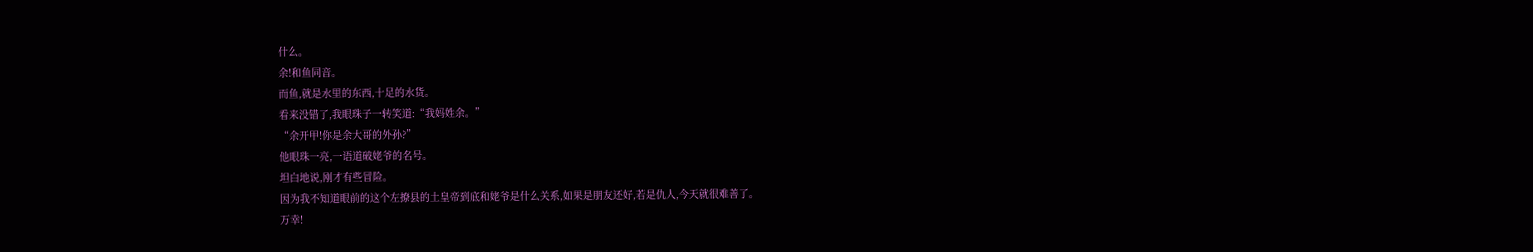什么。
余!和鱼同音。
而鱼,就是水里的东西,十足的水货。
看来没错了,我眼珠子一转笑道:“我妈姓余。”
“余开甲!你是余大哥的外孙?”
他眼珠一亮,一语道破姥爷的名号。
坦白地说,刚才有些冒险。
因为我不知道眼前的这个左撩县的土皇帝到底和姥爷是什么关系,如果是朋友还好,若是仇人,今天就很难善了。
万幸!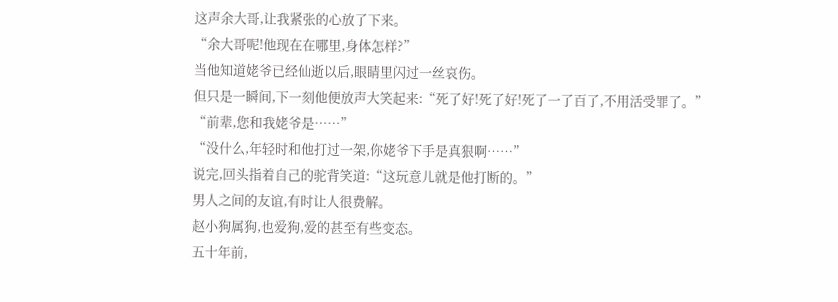这声余大哥,让我紧张的心放了下来。
“余大哥呢!他现在在哪里,身体怎样?”
当他知道姥爷已经仙逝以后,眼睛里闪过一丝哀伤。
但只是一瞬间,下一刻他便放声大笑起来:“死了好!死了好!死了一了百了,不用活受罪了。”
“前辈,您和我姥爷是……”
“没什么,年轻时和他打过一架,你姥爷下手是真狠啊……”
说完,回头指着自己的驼背笑道:“这玩意儿就是他打断的。”
男人之间的友谊,有时让人很费解。
赵小狗属狗,也爱狗,爱的甚至有些变态。
五十年前,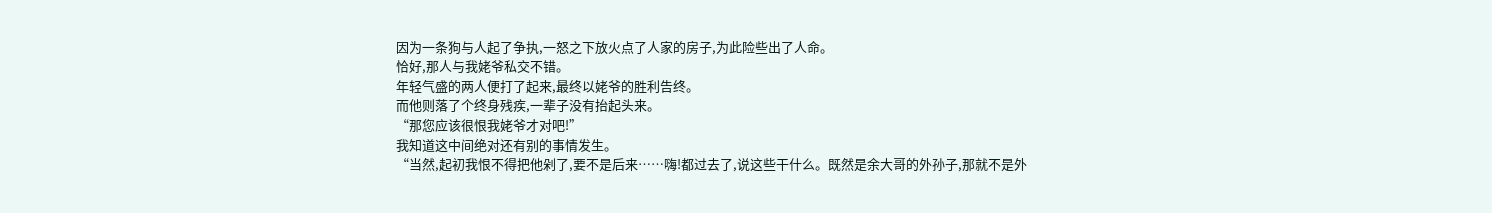因为一条狗与人起了争执,一怒之下放火点了人家的房子,为此险些出了人命。
恰好,那人与我姥爷私交不错。
年轻气盛的两人便打了起来,最终以姥爷的胜利告终。
而他则落了个终身残疾,一辈子没有抬起头来。
“那您应该很恨我姥爷才对吧!”
我知道这中间绝对还有别的事情发生。
“当然,起初我恨不得把他剁了,要不是后来……嗨!都过去了,说这些干什么。既然是余大哥的外孙子,那就不是外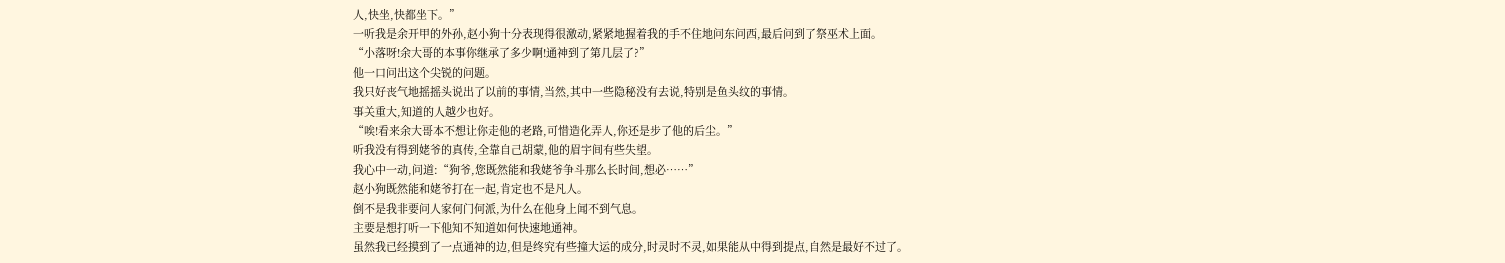人,快坐,快都坐下。”
一听我是余开甲的外孙,赵小狗十分表现得很激动,紧紧地握着我的手不住地问东问西,最后问到了祭巫术上面。
“小落呀!余大哥的本事你继承了多少啊!通神到了第几层了?”
他一口问出这个尖锐的问题。
我只好丧气地摇摇头说出了以前的事情,当然,其中一些隐秘没有去说,特别是鱼头纹的事情。
事关重大,知道的人越少也好。
“唉!看来余大哥本不想让你走他的老路,可惜造化弄人,你还是步了他的后尘。”
听我没有得到姥爷的真传,全靠自己胡蒙,他的眉宇间有些失望。
我心中一动,问道:“狗爷,您既然能和我姥爷争斗那么长时间,想必……”
赵小狗既然能和姥爷打在一起,肯定也不是凡人。
倒不是我非要问人家何门何派,为什么在他身上闻不到气息。
主要是想打听一下他知不知道如何快速地通神。
虽然我已经摸到了一点通神的边,但是终究有些撞大运的成分,时灵时不灵,如果能从中得到提点,自然是最好不过了。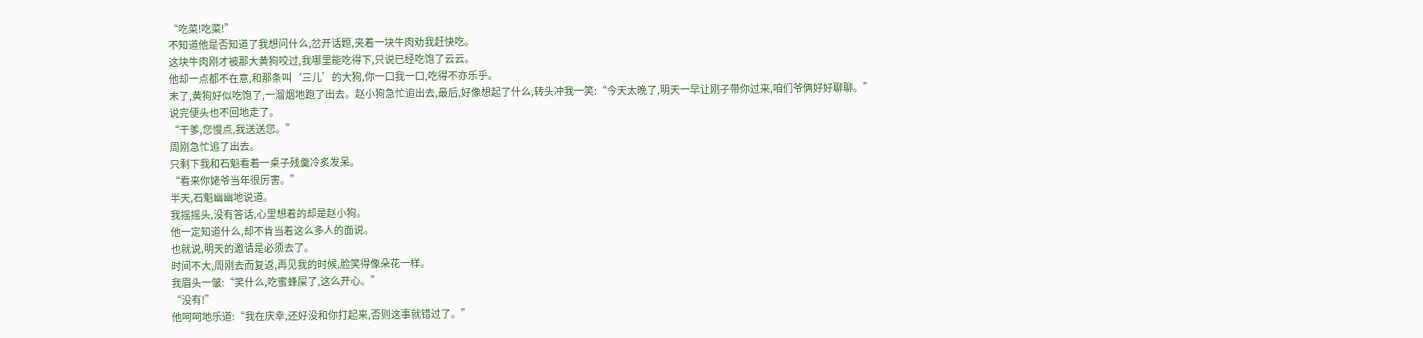“吃菜!吃菜!”
不知道他是否知道了我想问什么,岔开话题,夹着一块牛肉劝我赶快吃。
这块牛肉刚才被那大黄狗咬过,我哪里能吃得下,只说已经吃饱了云云。
他却一点都不在意,和那条叫‘三儿’的大狗,你一口我一口,吃得不亦乐乎。
末了,黄狗好似吃饱了,一溜烟地跑了出去。赵小狗急忙追出去,最后,好像想起了什么,转头冲我一笑:“今天太晚了,明天一早让刚子带你过来,咱们爷俩好好聊聊。”
说完便头也不回地走了。
“干爹,您慢点,我送送您。”
周刚急忙追了出去。
只剩下我和石魁看着一桌子残羹冷炙发呆。
“看来你姥爷当年很厉害。”
半天,石魁幽幽地说道。
我摇摇头,没有答话,心里想着的却是赵小狗。
他一定知道什么,却不肯当着这么多人的面说。
也就说,明天的邀请是必须去了。
时间不大,周刚去而复返,再见我的时候,脸笑得像朵花一样。
我眉头一皱:“笑什么,吃蜜蜂屎了,这么开心。”
“没有!”
他呵呵地乐道:“我在庆幸,还好没和你打起来,否则这事就错过了。”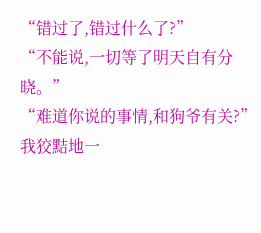“错过了,错过什么了?”
“不能说,一切等了明天自有分晓。”
“难道你说的事情,和狗爷有关?”我狡黠地一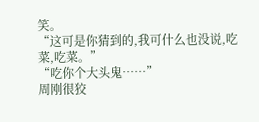笑。
“这可是你猜到的,我可什么也没说,吃菜,吃菜。”
“吃你个大头鬼……”
周刚很狡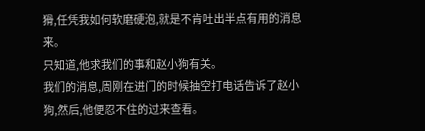猾,任凭我如何软磨硬泡,就是不肯吐出半点有用的消息来。
只知道,他求我们的事和赵小狗有关。
我们的消息,周刚在进门的时候抽空打电话告诉了赵小狗,然后,他便忍不住的过来查看。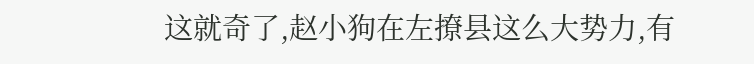这就奇了,赵小狗在左撩县这么大势力,有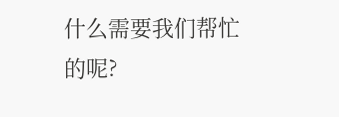什么需要我们帮忙的呢?